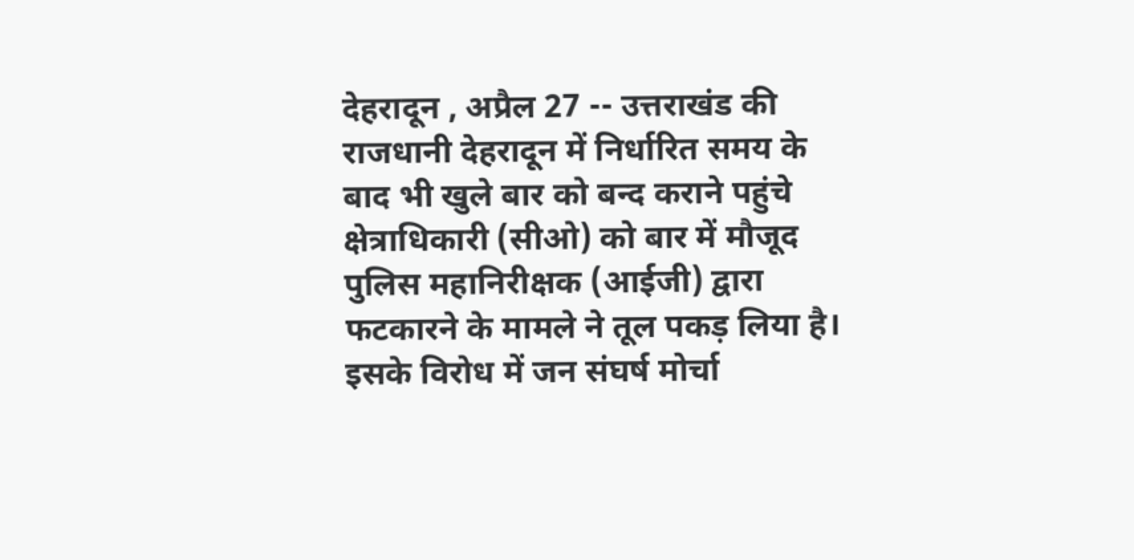देहरादून , अप्रैल 27 -- उत्तराखंड की राजधानी देहरादून में निर्धारित समय के बाद भी खुले बार को बन्द कराने पहुंचे क्षेत्राधिकारी (सीओ) को बार में मौजूद पुलिस महानिरीक्षक (आईजी) द्वारा फटकारने के मामले ने तूल पकड़ लिया है। इसके विरोध में जन संघर्ष मोर्चा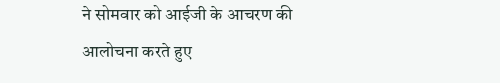ने सोमवार को आईजी के आचरण की आलोचना करते हुए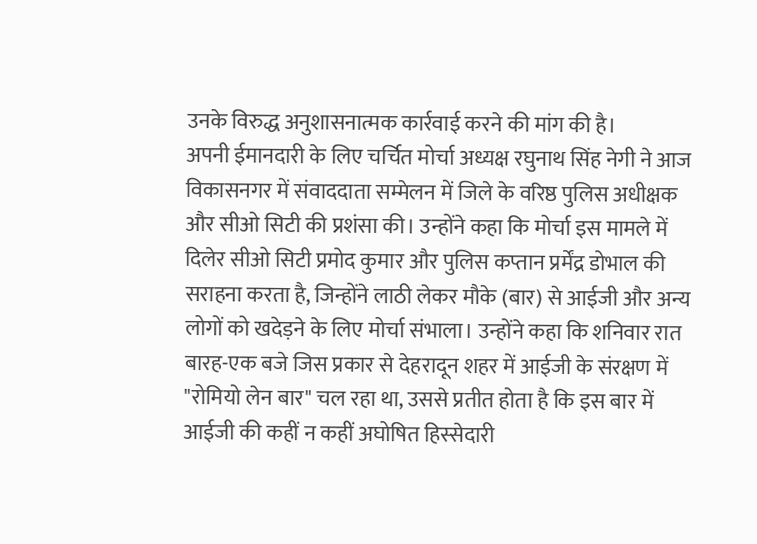उनके विरुद्ध अनुशासनात्मक कार्रवाई करने की मांग की है।
अपनी ईमानदारी के लिए चर्चित मोर्चा अध्यक्ष रघुनाथ सिंह नेगी ने आज विकासनगर में संवाददाता सम्मेलन में जिले के वरिष्ठ पुलिस अधीक्षक और सीओ सिटी की प्रशंसा की। उन्होंने कहा कि मोर्चा इस मामले में दिलेर सीओ सिटी प्रमोद कुमार और पुलिस कप्तान प्रर्मेंद्र डोभाल की सराहना करता है, जिन्होंने लाठी लेकर मौके (बार) से आईजी और अन्य लोगों को खदेड़ने के लिए मोर्चा संभाला। उन्होंने कहा कि शनिवार रात बारह-एक बजे जिस प्रकार से देहरादून शहर में आईजी के संरक्षण में "रोमियो लेन बार" चल रहा था, उससे प्रतीत होता है कि इस बार में आईजी की कहीं न कहीं अघोषित हिस्सेदारी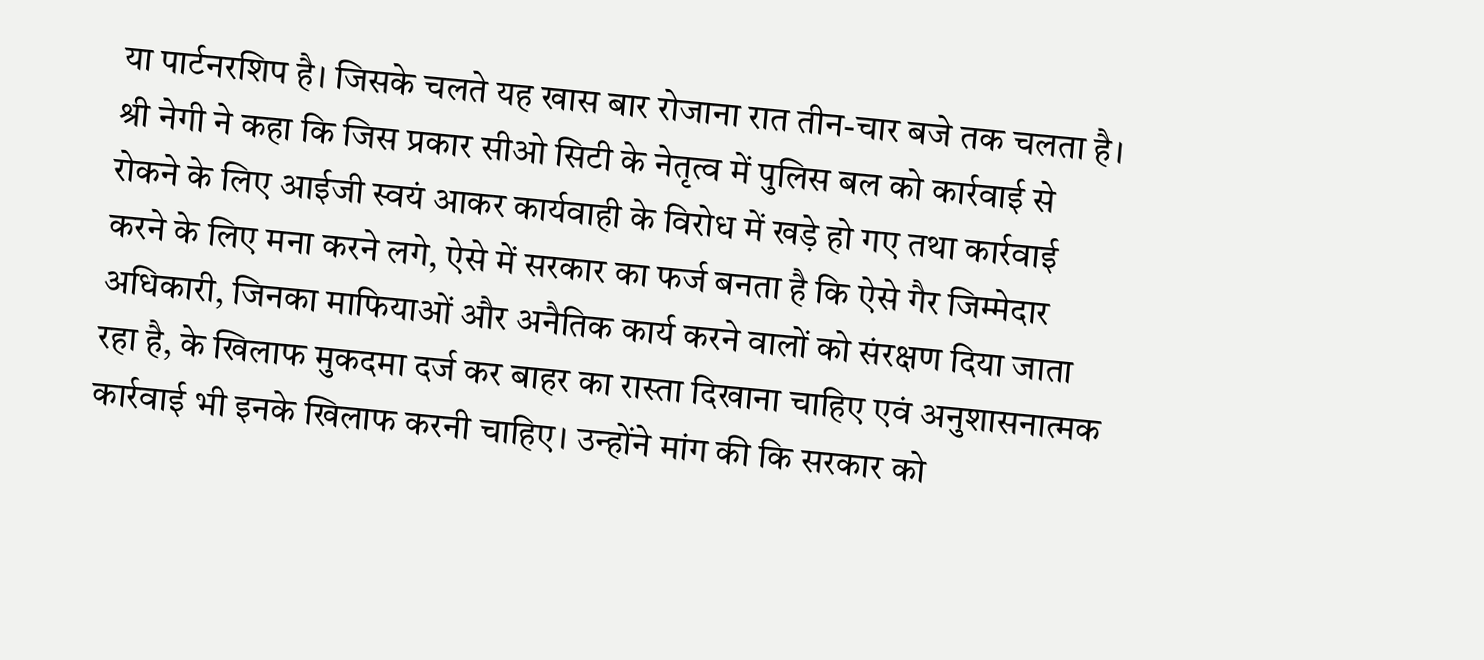या पार्टनरशिप है। जिसके चलते यह खास बार रोजाना रात तीन-चार बजे तक चलता है।
श्री नेगी ने कहा कि जिस प्रकार सीओ सिटी के नेतृत्व में पुलिस बल को कार्रवाई से रोकने के लिए आईजी स्वयं आकर कार्यवाही के विरोध में खड़े हो गए तथा कार्रवाई करने के लिए मना करने लगे, ऐसे में सरकार का फर्ज बनता है कि ऐसे गैर जिम्मेदार अधिकारी, जिनका माफियाओं और अनैतिक कार्य करने वालों को संरक्षण दिया जाता रहा है, के खिलाफ मुकदमा दर्ज कर बाहर का रास्ता दिखाना चाहिए एवं अनुशासनात्मक कार्रवाई भी इनके खिलाफ करनी चाहिए। उन्होंने मांग की कि सरकार को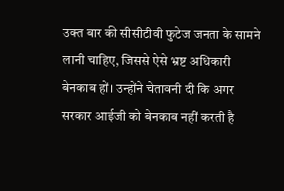उक्त बार की सीसीटीवी फुटेज जनता के सामने लानी चाहिए, जिससे ऐसे भ्रष्ट अधिकारी बेनकाब हों। उन्होंने चेतावनी दी कि अगर सरकार आईजी को बेनकाब नहीं करती है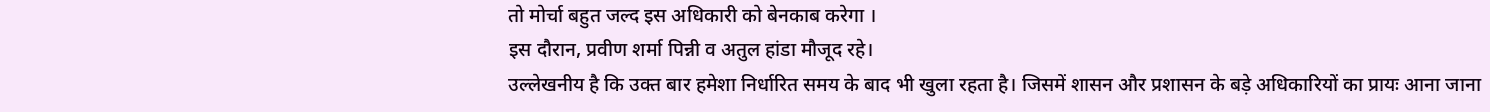तो मोर्चा बहुत जल्द इस अधिकारी को बेनकाब करेगा ।
इस दौरान, प्रवीण शर्मा पिन्नी व अतुल हांडा मौजूद रहे।
उल्लेखनीय है कि उक्त बार हमेशा निर्धारित समय के बाद भी खुला रहता है। जिसमें शासन और प्रशासन के बड़े अधिकारियों का प्रायः आना जाना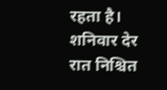रहता है। शनिवार देर रात निश्चित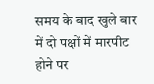समय के बाद खुले बार में दो पक्षों में मारपीट होने पर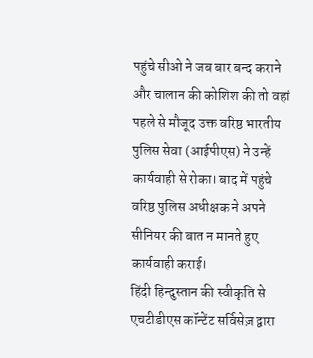पहुंचे सीओ ने जब बार बन्द कराने और चालान की कोशिश की तो वहां पहले से मौजूद उक्त वरिष्ठ भारतीय पुलिस सेवा (आईपीएस) ने उन्हें कार्यवाही से रोका। बाद में पहुंचे वरिष्ठ पुलिस अधीक्षक ने अपने सीनियर की बात न मानते हुए कार्यवाही कराई।
हिंदी हिन्दुस्तान की स्वीकृति से एचटीडीएस कॉन्टेंट सर्विसेज़ द्वारा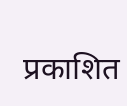प्रकाशित